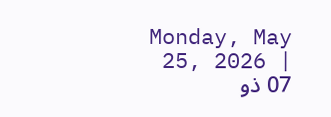Monday, May 25, 2026 | 07 ذو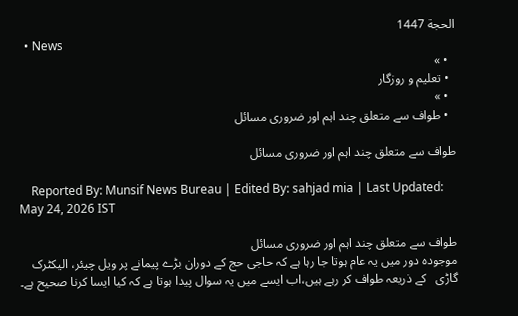الحجة 1447
  • News
  • »
  • تعلیم و روزگار
  • »
  • طواف سے متعلق چند اہم اور ضروری مسائل

طواف سے متعلق چند اہم اور ضروری مسائل

    Reported By: Munsif News Bureau | Edited By: sahjad mia | Last Updated: May 24, 2026 IST

طواف سے متعلق چند اہم اور ضروری مسائل
موجودہ دور میں یہ عام ہوتا جا رہا ہے کہ حاجی حج کے دوران بڑے پیمانے پر ویل چیئر، الیکٹرک گاڑی   کے ذریعہ طواف کر رہے ہیں،اب ایسے میں یہ سوال پیدا ہوتا ہے کہ کیا ایسا کرنا صحیح ہے۔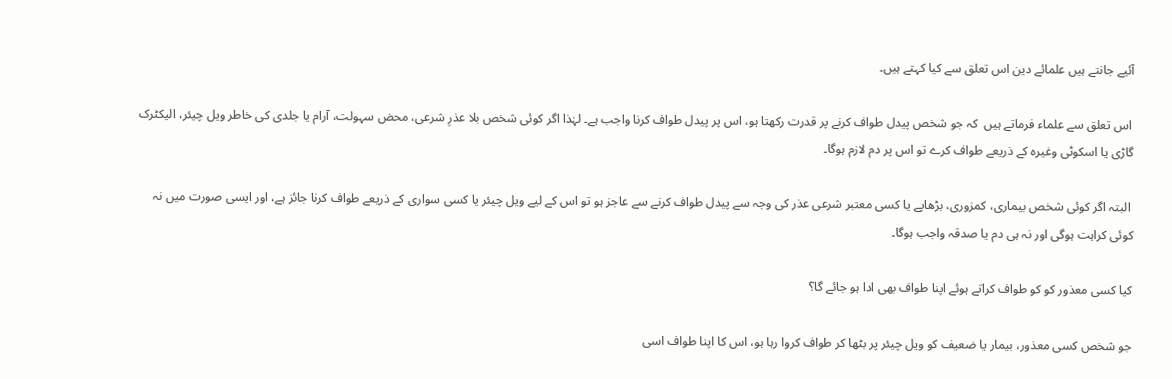آئیے جانتے ہیں علمائے دین اس تعلق سے کیا کہتے ہیں۔

 اس تعلق سے علماء فرماتے ہیں  کہ جو شخص پیدل طواف کرنے پر قدرت رکھتا ہو، اس پر پیدل طواف کرنا واجب ہے۔ لہٰذا اگر کوئی شخص بلا عذرِ شرعی، محض سہولت، آرام یا جلدی کی خاطر ویل چیئر، الیکٹرک گاڑی یا اسکوٹی وغیرہ کے ذریعے طواف کرے تو اس پر دم لازم ہوگا۔

 البتہ اگر کوئی شخص بیماری، کمزوری، بڑھاپے یا کسی معتبر شرعی عذر کی وجہ سے پیدل طواف کرنے سے عاجز ہو تو اس کے لیے ویل چیئر یا کسی سواری کے ذریعے طواف کرنا جائز ہے، اور ایسی صورت میں نہ کوئی کراہت ہوگی اور نہ ہی دم یا صدقہ واجب ہوگا۔

کیا کسی معذور کو کو طواف کراتے ہوئے اپنا طواف بھی ادا ہو جائے گا؟

جو شخص کسی معذور، بیمار یا ضعیف کو ویل چیئر پر بٹھا کر طواف کروا رہا ہو، اس کا اپنا طواف اسی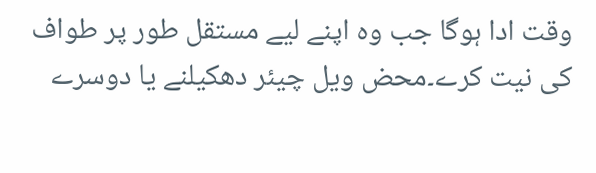وقت ادا ہوگا جب وہ اپنے لیے مستقل طور پر طواف کی نیت کرے۔محض ویل چیئر دھکیلنے یا دوسرے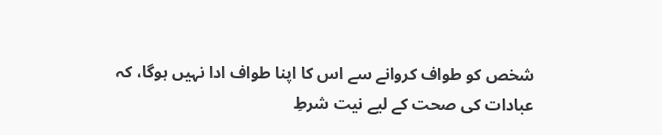شخص کو طواف کروانے سے اس کا اپنا طواف ادا نہیں ہوگا، کہ عبادات کی صحت کے لیے نیت شرطِ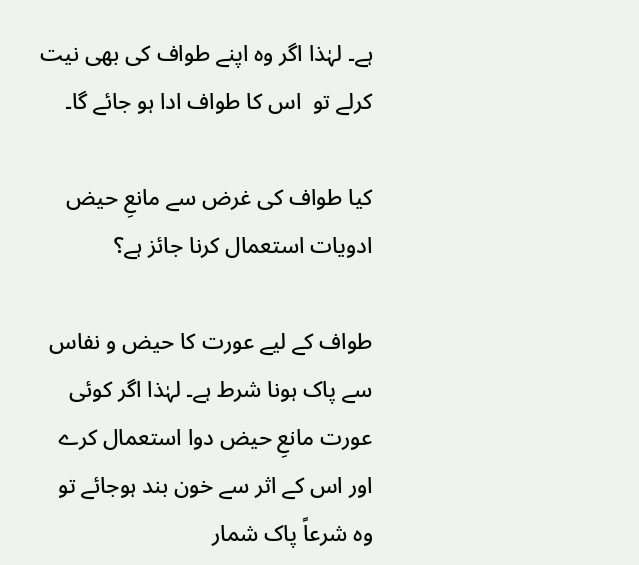ہے۔ لہٰذا اگر وہ اپنے طواف کی بھی نیت کرلے تو  اس کا طواف ادا ہو جائے گا۔

کیا طواف کی غرض سے مانعِ حیض  ادویات استعمال کرنا جائز ہے؟

طواف کے لیے عورت کا حیض و نفاس سے پاک ہونا شرط ہے۔ لہٰذا اگر کوئی عورت مانعِ حیض دوا استعمال کرے اور اس کے اثر سے خون بند ہوجائے تو وہ شرعاً پاک شمار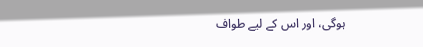ہوگی، اور اس کے لیے طواف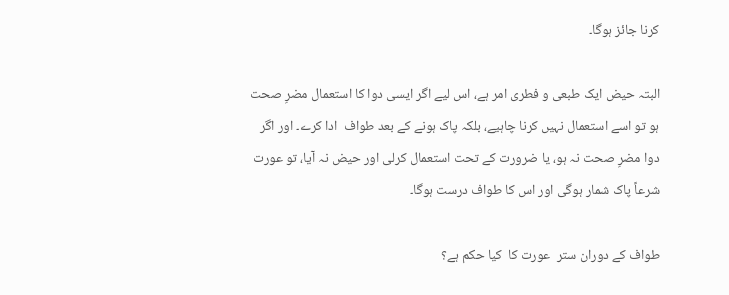کرنا جائز ہوگا۔

البتہ حیض ایک طبعی و فطری امر ہے، اس لیے اگر ایسی دوا کا استعمال مضرِ صحت ہو تو اسے استعمال نہیں کرنا چاہیے، بلکہ پاک ہونے کے بعد طواف  ادا کرے۔ اور اگر دوا مضرِ صحت نہ ہو، یا ضرورت کے تحت استعمال کرلی اور حیض نہ آیا، تو عورت شرعاً پاک شمار ہوگی اور اس کا طواف درست ہوگا۔

طواف کے دوران ستر  عورت کا  کیا حکم ہے؟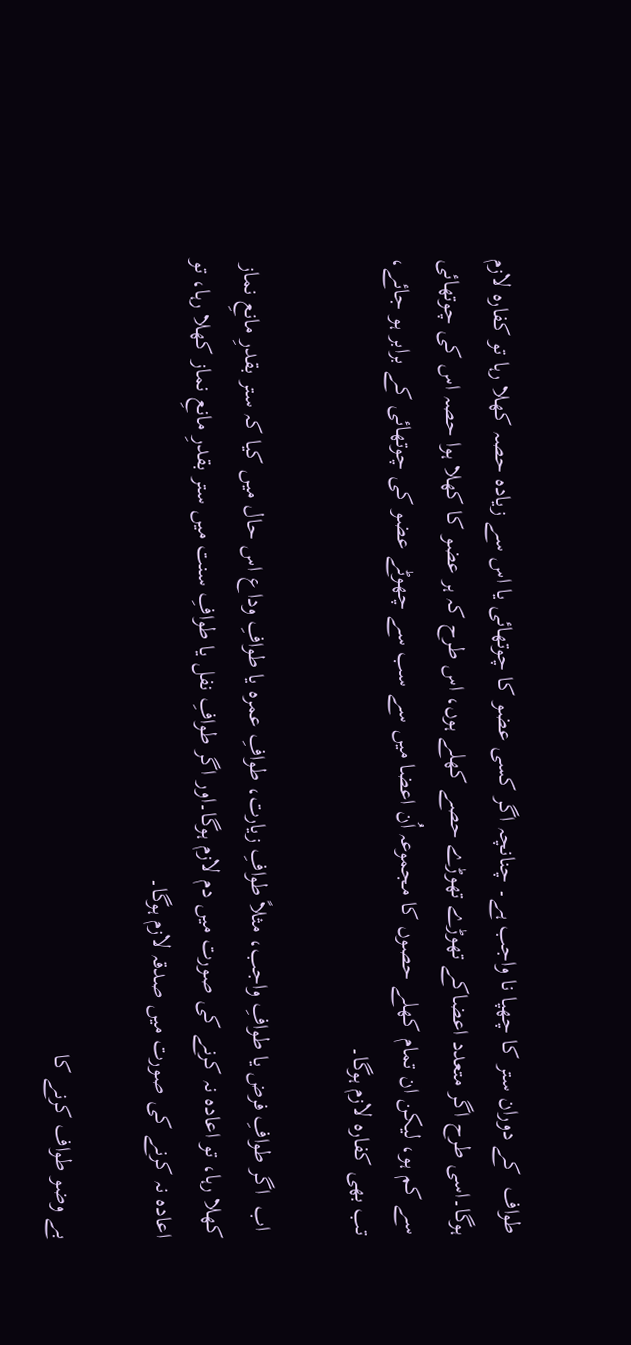طواف  کے دوران ستر کا چھپا نا واجب ہے۔ چنانچہ اگر کسی عضو کا چوتھائی یا اس سے زیادہ حصہ کھلا رہا تو کفارہ لازم ہوگا۔اسی طرح اگر متعدد اعضاکے تھوڑے تھوڑے حصے کھلے ہوں، اس طرح کہ ہر عضو کا کھلا ہوا حصہ اس کی چوتھائی سے کم ہو، لیکن ان تمام کھلے حصوں کا مجموعہ اُن اعضا میں سے سب سے چھوٹے عضو کی چوتھائی کے برابر ہو جائے، تب بھی کفارہ لازم ہوگا۔

 اب  اگر طوافِ فرض یا طوافِ واجب، مثلاً طوافِ زیارت، طوافِ عمرہ یا طوافِ وداع اس حال میں کیا کہ ستر بقدرِ مانعِ نماز کھلا رہا، تو اعادہ نہ کرنے کی صورت میں دم لازم ہوگا۔اور اگر طوافِ نفل یا طوافِ سنت میں ستر بقدرِ مانعِ نماز کھلا رہا، تو اعادہ نہ کرنے کی صورت میں صدقہ لازم ہوگا۔

بے وضو طواف کرنے کا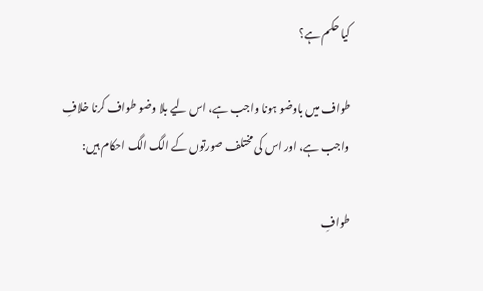کیا حکم ہے؟

طواف میں باوضو ہونا واجب ہے، اس لیے بلا وضو طواف کرنا خلافِ واجب ہے، اور اس کی مختلف صورتوں کے الگ الگ احکام ہیں:

طوافِ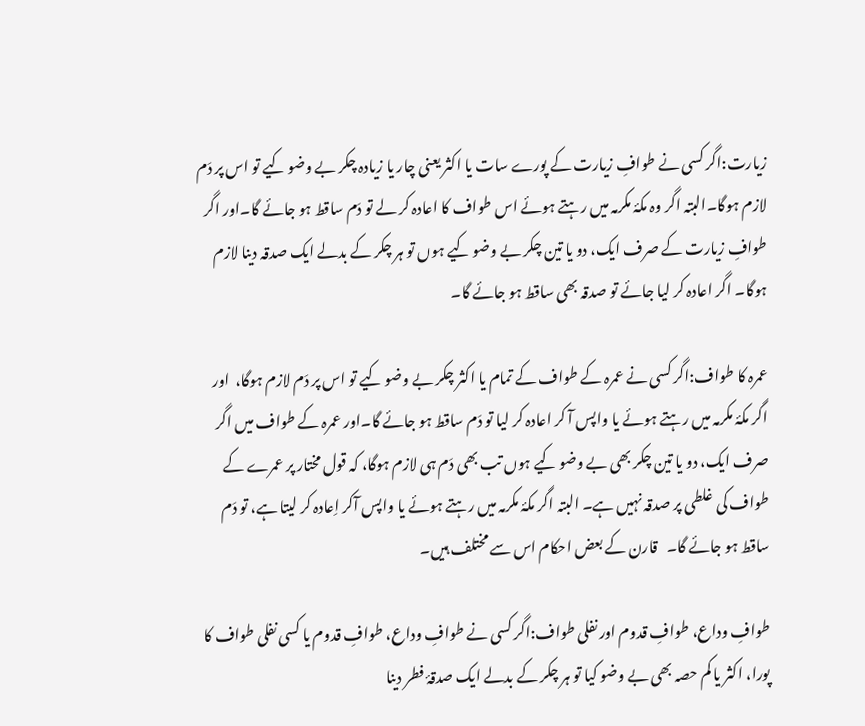زیارت:اگر کسی نے طوافِ زیارت کے پورے سات یا اکثر یعنی چار یا زیادہ چکر بے وضو کیے تو اس پر دَم لازم ہوگا۔البتہ اگر وہ مکۂ مکرمہ میں رہتے ہوئے اس طواف کا اعادہ کر لے تو دَم ساقط ہو جائے گا۔اور اگر طوافِ زیارت کے صرف ایک، دو یا تین چکر بے وضو کیے ہوں تو ہر چکر کے بدلے ایک صدقہ دینا لازم ہوگا۔ اگر اعادہ کر لیا جائے تو صدقہ بھی ساقط ہو جائے گا۔

عمرہ کا طواف:اگر کسی نے عمرہ کے طواف کے تمام یا اکثر چکر بے وضو کیے تو اس پر دَم لازم ہوگا،  اور اگر مکۂ مکرمہ میں رہتے ہوئے یا واپس آ کر اعادہ کر لیا تو دَم ساقط ہو جائے گا۔اور عمرہ کے طواف میں اگر صرف ایک، دو یا تین چکر بھی بے وضو کیے ہوں تب بھی دَم ہی لازم ہوگا، کہ قول مختار پر عمرے کے طواف کی غلطی پر صدقہ نہیں ہے۔ البتہ اگر مکۂ مکرمہ میں رہتے ہوئے یا واپس آکر اِعادہ کر لیتا ہے، تو دَم ساقط ہو جائے گا۔   قارن کے بعض احکام اس سے مختلف ہیں۔

طوافِ وداع، طوافِ قدوم اور نفلی طواف:اگر کسی نے طوافِ وداع، طوافِ قدوم یا کسی نفلی طواف کا پورا، اکثر یا کم حصہ بھی بے وضو کیا تو ہر چکر کے بدلے ایک صدقۂ فطر دینا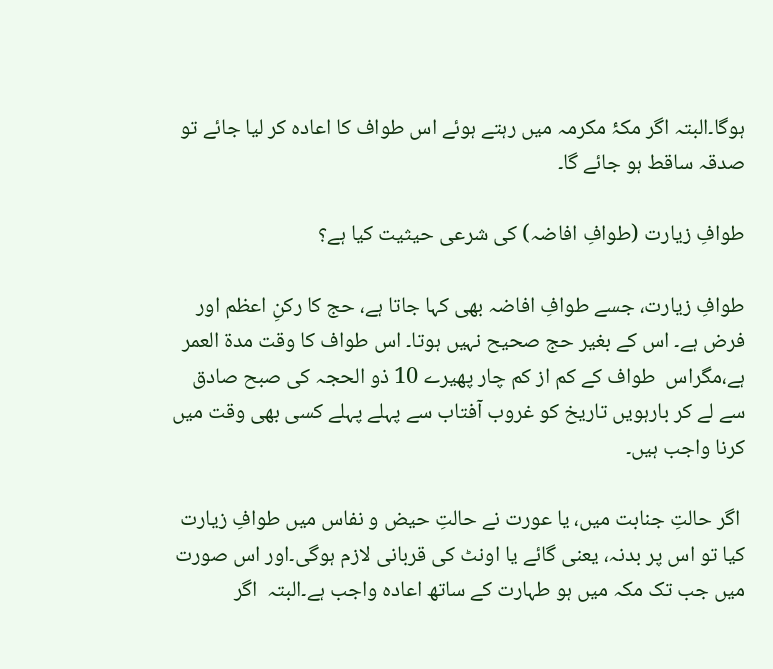ہوگا۔البتہ اگر مکۂ مکرمہ میں رہتے ہوئے اس طواف کا اعادہ کر لیا جائے تو صدقہ ساقط ہو جائے گا۔

طوافِ زیارت (طوافِ افاضہ) کی شرعی حیثیت کیا ہے؟

طوافِ زیارت، جسے طوافِ افاضہ بھی کہا جاتا ہے، حج کا رکنِ اعظم اور فرض ہے۔ اس کے بغیر حج صحیح نہیں ہوتا۔ اس طواف کا وقت مدۃ العمر ہے،مگراس  طواف کے کم از کم چار پھیرے 10 ذو الحجہ کی صبح صادق سے لے کر بارہویں تاریخ کو غروب آفتاب سے پہلے پہلے کسی بھی وقت میں کرنا واجب ہیں۔

 اگر حالتِ جنابت میں، یا عورت نے حالتِ حیض و نفاس میں طوافِ زیارت کیا تو اس پر بدنہ، یعنی گائے یا اونٹ کی قربانی لازم ہوگی۔اور اس صورت میں جب تک مکہ میں ہو طہارت کے ساتھ اعادہ واجب ہے۔البتہ  اگر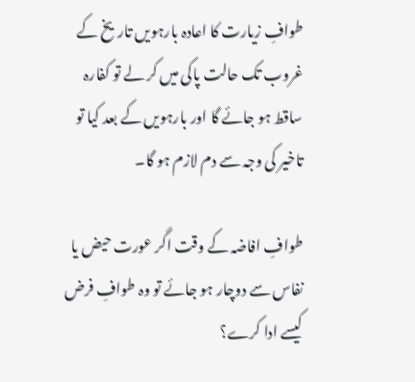طوافِ زیارت کا اعادہ بارہویں تاریخ کے غروب تک حالت پاکی میں کر لے تو کفارہ ساقط ہو جائے گا اور بارہویں کے بعد کیا تو تاخیر کی وجہ سے دم لازم ہو گا۔

طوافِ افاضہ کے وقت اگر عورت حیض یا نفاس سے دوچار ہو جائے تو وہ طوافِ فرض کیسے ادا کرے؟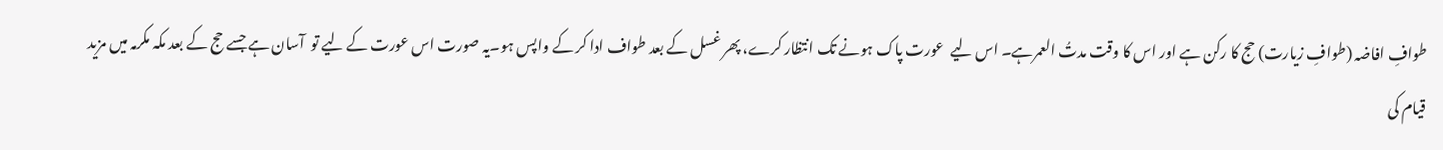طوافِ افاضہ (طوافِ زیارت) حج کا رکن ہے اور اس کا وقت مدتُ العمرہے۔ اس لیے  عورت پاک ہونے تک انتظار کرے، پھر غسل کے بعد طواف ادا کر کے واپس ہو۔یہ صورت اس عورت کے لیے تو  آسان ہے جسے حج کے بعد مکہ مکرمہ میں مزید قیام کی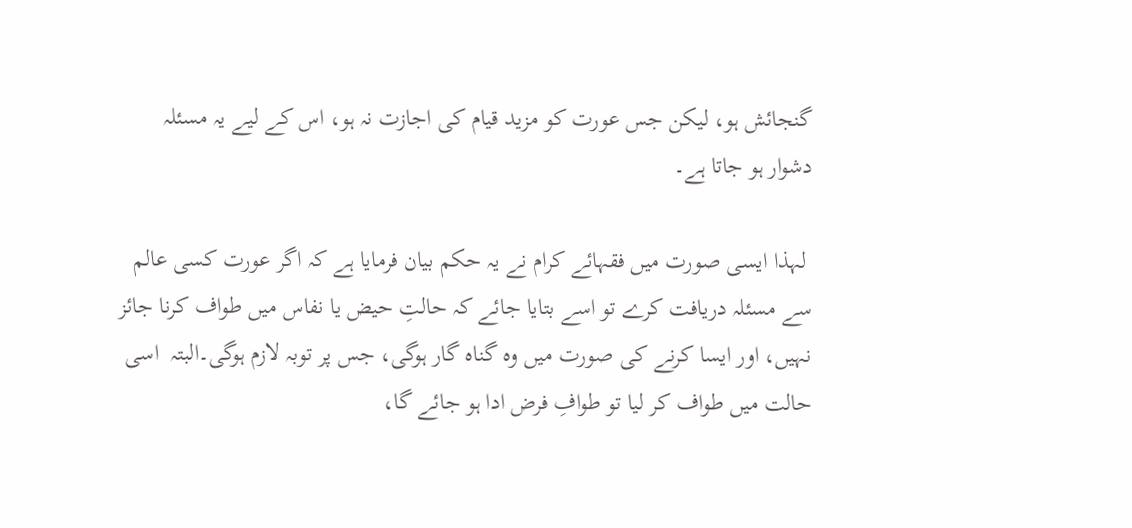گنجائش ہو، لیکن جس عورت کو مزید قیام کی اجازت نہ ہو، اس کے لیے یہ مسئلہ دشوار ہو جاتا ہے۔

 لہذا ایسی صورت میں فقہائے کرام نے یہ حکم بیان فرمایا ہے کہ اگر عورت کسی عالم سے مسئلہ دریافت کرے تو اسے بتایا جائے کہ حالتِ حیض یا نفاس میں طواف کرنا جائز نہیں، اور ایسا کرنے کی صورت میں وہ گناہ گار ہوگی، جس پر توبہ لازم ہوگی۔البتہ  اسی حالت میں طواف کر لیا تو طوافِ فرض ادا ہو جائے گا،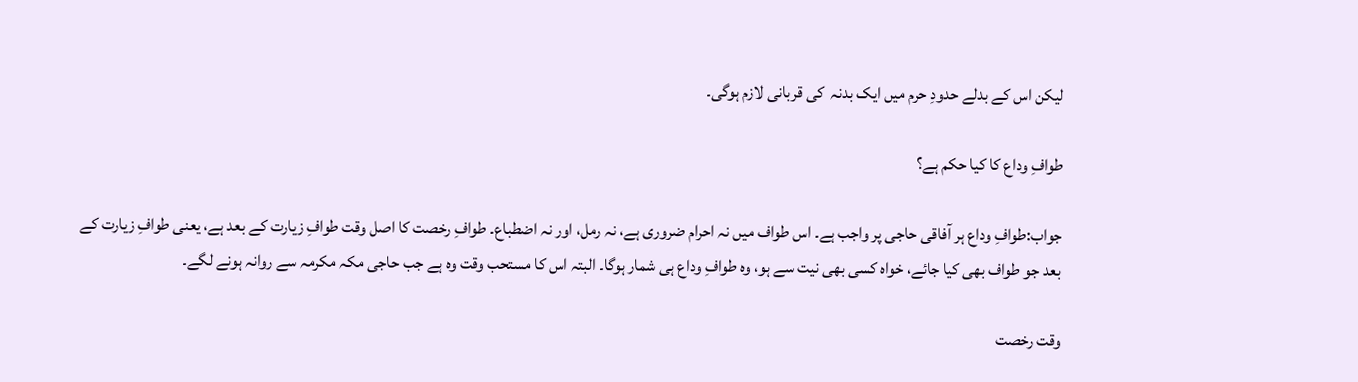لیکن اس کے بدلے حدودِ حرم میں ایک بدنہ  کی قربانی لازم ہوگی۔

طوافِ وداع کا کیا حکم ہے؟

جواب:طوافِ وداع ہر آفاقی حاجی پر واجب ہے۔ اس طواف میں نہ احرام ضروری ہے، نہ رمل، اور نہ اضطباع۔ طوافِ رخصت کا اصل وقت طوافِ زیارت کے بعد ہے، یعنی طوافِ زیارت کے بعد جو طواف بھی کیا جائے، خواہ کسی بھی نیت سے ہو، وہ طوافِ وداع ہی شمار ہوگا۔ البتہ اس کا مستحب وقت وہ ہے جب حاجی مکہ مکرمہ سے روانہ ہونے لگے۔

وقت رخصت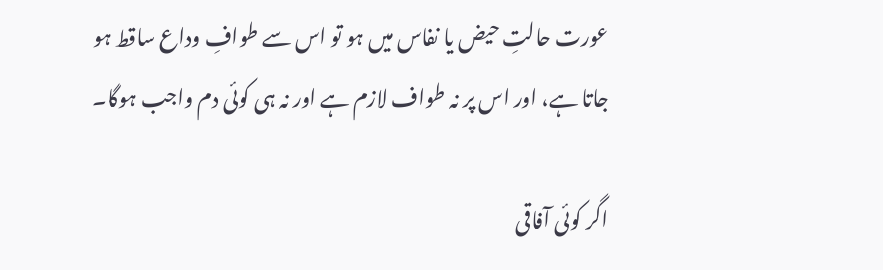عورت حالتِ حیض یا نفاس میں ہو تو اس سے طوافِ وداع ساقط ہو جاتا ہے، اور اس پر نہ طواف لازم ہے اور نہ ہی کوئی دم واجب ہوگا۔

اگر کوئی آفاقی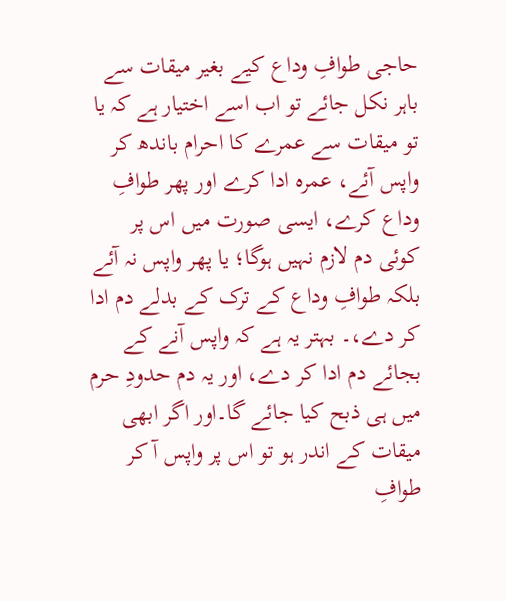حاجی طوافِ وداع کیے بغیر میقات سے باہر نکل جائے تو اب اسے اختیار ہے کہ یا تو میقات سے عمرے کا احرام باندھ کر واپس آئے، عمرہ ادا کرے اور پھر طوافِ وداع کرے، ایسی صورت میں اس پر کوئی دم لازم نہیں ہوگا؛ یا پھر واپس نہ آئے بلکہ طوافِ وداع کے ترک کے بدلے دم ادا کر دے،۔ بہتر یہ ہے کہ واپس آنے کے بجائے دم ادا کر دے، اور یہ دم حدودِ حرم میں ہی ذبح کیا جائے گا۔اور اگر ابھی میقات کے اندر ہو تو اس پر واپس آ کر طوافِ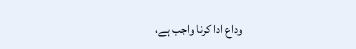وداع ادا کرنا واجب ہے،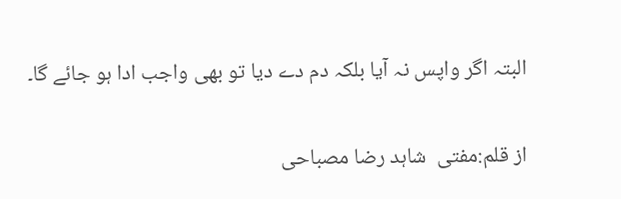البتہ اگر واپس نہ آیا بلکہ دم دے دیا تو بھی واجب ادا ہو جائے گا۔

از قلم:مفتی  شاہد رضا مصباحی